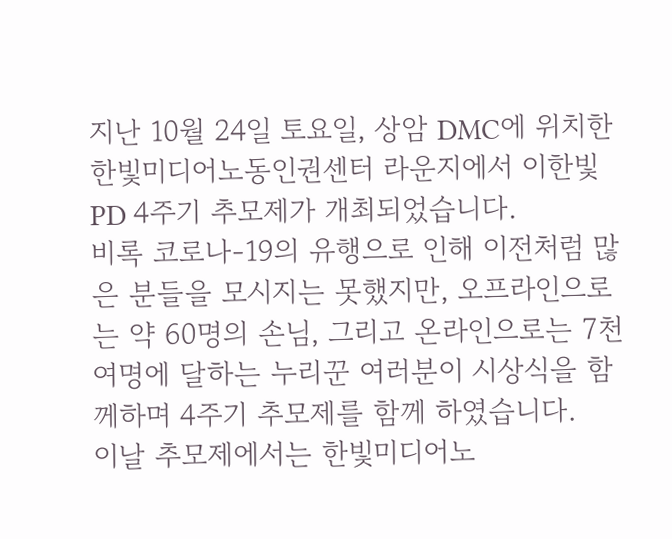지난 10월 24일 토요일, 상암 DMC에 위치한 한빛미디어노동인권센터 라운지에서 이한빛 PD 4주기 추모제가 개최되었습니다.
비록 코로나-19의 유행으로 인해 이전처럼 많은 분들을 모시지는 못했지만, 오프라인으로는 약 60명의 손님, 그리고 온라인으로는 7천여명에 달하는 누리꾼 여러분이 시상식을 함께하며 4주기 추모제를 함께 하였습니다.
이날 추모제에서는 한빛미디어노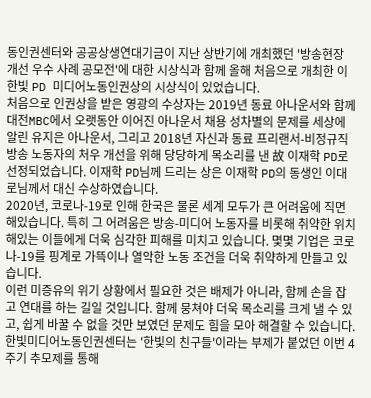동인권센터와 공공상생연대기금이 지난 상반기에 개최했던 '방송현장 개선 우수 사례 공모전'에 대한 시상식과 함께 올해 처음으로 개최한 이한빛 PD 미디어노동인권상의 시상식이 있었습니다.
처음으로 인권상을 받은 영광의 수상자는 2019년 동료 아나운서와 함께 대전MBC에서 오랫동안 이어진 아나운서 채용 성차별의 문제를 세상에 알린 유지은 아나운서, 그리고 2018년 자신과 동료 프리랜서-비정규직 방송 노동자의 처우 개선을 위해 당당하게 목소리를 낸 故 이재학 PD로 선정되었습니다. 이재학 PD님께 드리는 상은 이재학 PD의 동생인 이대로님께서 대신 수상하였습니다.
2020년, 코로나-19로 인해 한국은 물론 세계 모두가 큰 어려움에 직면해있습니다. 특히 그 어려움은 방송-미디어 노동자를 비롯해 취약한 위치해있는 이들에게 더욱 심각한 피해를 미치고 있습니다. 몇몇 기업은 코로나-19를 핑계로 가뜩이나 열악한 노동 조건을 더욱 취약하게 만들고 있습니다.
이런 미증유의 위기 상황에서 필요한 것은 배제가 아니라, 함께 손을 잡고 연대를 하는 길일 것입니다. 함께 뭉쳐야 더욱 목소리를 크게 낼 수 있고, 쉽게 바꿀 수 없을 것만 보였던 문제도 힘을 모아 해결할 수 있습니다.
한빛미디어노동인권센터는 '한빛의 친구들'이라는 부제가 붙었던 이번 4주기 추모제를 통해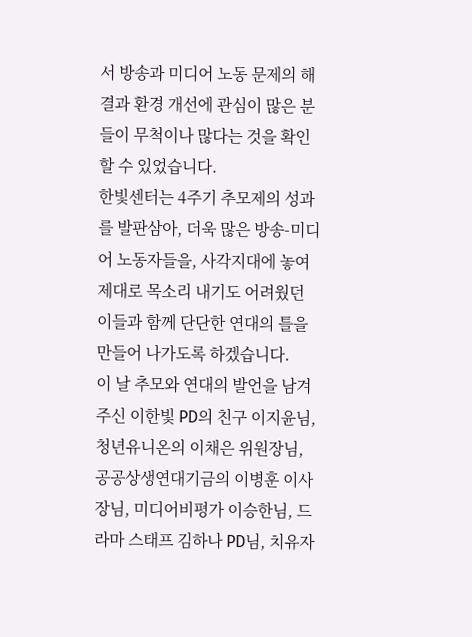서 방송과 미디어 노동 문제의 해결과 환경 개선에 관심이 많은 분들이 무척이나 많다는 것을 확인할 수 있었습니다.
한빛센터는 4주기 추모제의 성과를 발판삼아, 더욱 많은 방송-미디어 노동자들을, 사각지대에 놓여 제대로 목소리 내기도 어려웠던 이들과 함께 단단한 연대의 틀을 만들어 나가도록 하겠습니다.
이 날 추모와 연대의 발언을 남겨주신 이한빛 PD의 친구 이지윤님, 청년유니온의 이채은 위원장님, 공공상생연대기금의 이병훈 이사장님, 미디어비평가 이승한님, 드라마 스태프 김하나 PD님, 치유자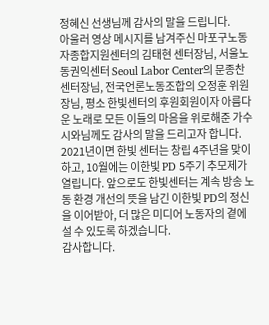정혜신 선생님께 감사의 말을 드립니다.
아울러 영상 메시지를 남겨주신 마포구노동자종합지원센터의 김태현 센터장님, 서울노동권익센터 Seoul Labor Center의 문종찬 센터장님, 전국언론노동조합의 오정훈 위원장님, 평소 한빛센터의 후원회원이자 아름다운 노래로 모든 이들의 마음을 위로해준 가수 시와님께도 감사의 말을 드리고자 합니다.
2021년이면 한빛 센터는 창립 4주년을 맞이하고, 10월에는 이한빛 PD 5주기 추모제가 열립니다. 앞으로도 한빛센터는 계속 방송 노동 환경 개선의 뜻을 남긴 이한빛 PD의 정신을 이어받아, 더 많은 미디어 노동자의 곁에 설 수 있도록 하겠습니다.
감사합니다.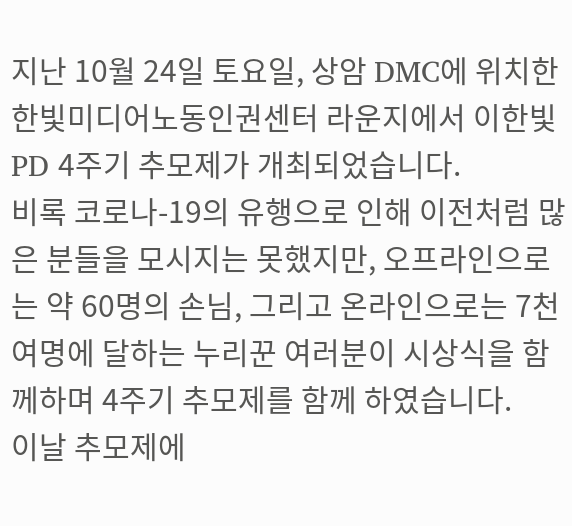지난 10월 24일 토요일, 상암 DMC에 위치한 한빛미디어노동인권센터 라운지에서 이한빛 PD 4주기 추모제가 개최되었습니다.
비록 코로나-19의 유행으로 인해 이전처럼 많은 분들을 모시지는 못했지만, 오프라인으로는 약 60명의 손님, 그리고 온라인으로는 7천여명에 달하는 누리꾼 여러분이 시상식을 함께하며 4주기 추모제를 함께 하였습니다.
이날 추모제에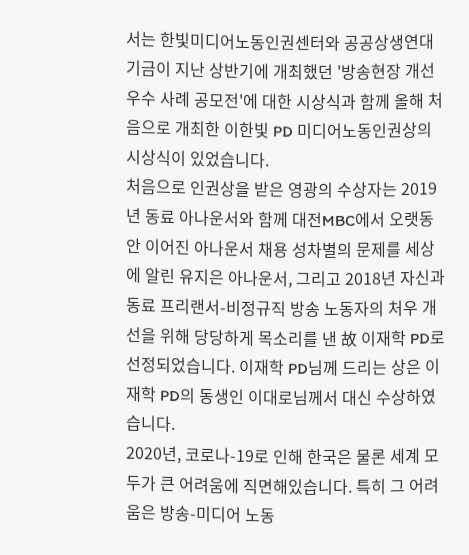서는 한빛미디어노동인권센터와 공공상생연대기금이 지난 상반기에 개최했던 '방송현장 개선 우수 사례 공모전'에 대한 시상식과 함께 올해 처음으로 개최한 이한빛 PD 미디어노동인권상의 시상식이 있었습니다.
처음으로 인권상을 받은 영광의 수상자는 2019년 동료 아나운서와 함께 대전MBC에서 오랫동안 이어진 아나운서 채용 성차별의 문제를 세상에 알린 유지은 아나운서, 그리고 2018년 자신과 동료 프리랜서-비정규직 방송 노동자의 처우 개선을 위해 당당하게 목소리를 낸 故 이재학 PD로 선정되었습니다. 이재학 PD님께 드리는 상은 이재학 PD의 동생인 이대로님께서 대신 수상하였습니다.
2020년, 코로나-19로 인해 한국은 물론 세계 모두가 큰 어려움에 직면해있습니다. 특히 그 어려움은 방송-미디어 노동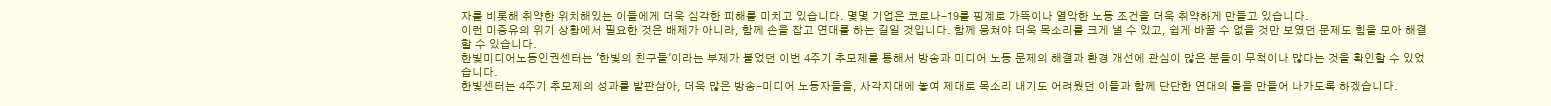자를 비롯해 취약한 위치해있는 이들에게 더욱 심각한 피해를 미치고 있습니다. 몇몇 기업은 코로나-19를 핑계로 가뜩이나 열악한 노동 조건을 더욱 취약하게 만들고 있습니다.
이런 미증유의 위기 상황에서 필요한 것은 배제가 아니라, 함께 손을 잡고 연대를 하는 길일 것입니다. 함께 뭉쳐야 더욱 목소리를 크게 낼 수 있고, 쉽게 바꿀 수 없을 것만 보였던 문제도 힘을 모아 해결할 수 있습니다.
한빛미디어노동인권센터는 '한빛의 친구들'이라는 부제가 붙었던 이번 4주기 추모제를 통해서 방송과 미디어 노동 문제의 해결과 환경 개선에 관심이 많은 분들이 무척이나 많다는 것을 확인할 수 있었습니다.
한빛센터는 4주기 추모제의 성과를 발판삼아, 더욱 많은 방송-미디어 노동자들을, 사각지대에 놓여 제대로 목소리 내기도 어려웠던 이들과 함께 단단한 연대의 틀을 만들어 나가도록 하겠습니다.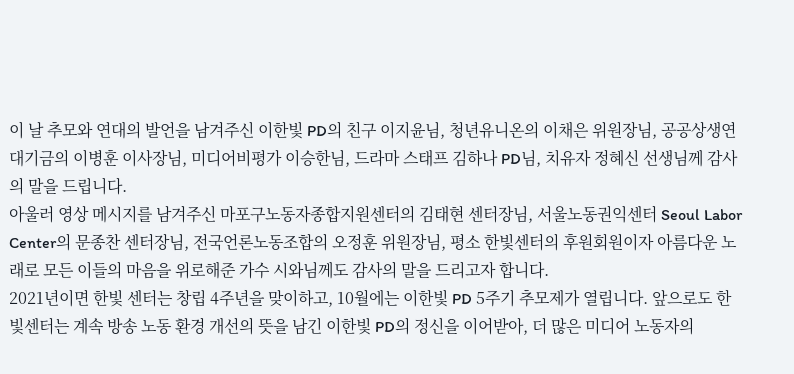이 날 추모와 연대의 발언을 남겨주신 이한빛 PD의 친구 이지윤님, 청년유니온의 이채은 위원장님, 공공상생연대기금의 이병훈 이사장님, 미디어비평가 이승한님, 드라마 스태프 김하나 PD님, 치유자 정혜신 선생님께 감사의 말을 드립니다.
아울러 영상 메시지를 남겨주신 마포구노동자종합지원센터의 김태현 센터장님, 서울노동권익센터 Seoul Labor Center의 문종찬 센터장님, 전국언론노동조합의 오정훈 위원장님, 평소 한빛센터의 후원회원이자 아름다운 노래로 모든 이들의 마음을 위로해준 가수 시와님께도 감사의 말을 드리고자 합니다.
2021년이면 한빛 센터는 창립 4주년을 맞이하고, 10월에는 이한빛 PD 5주기 추모제가 열립니다. 앞으로도 한빛센터는 계속 방송 노동 환경 개선의 뜻을 남긴 이한빛 PD의 정신을 이어받아, 더 많은 미디어 노동자의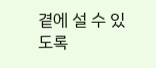곁에 설 수 있도록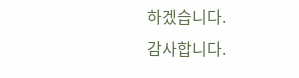하겠습니다.
감사합니다.